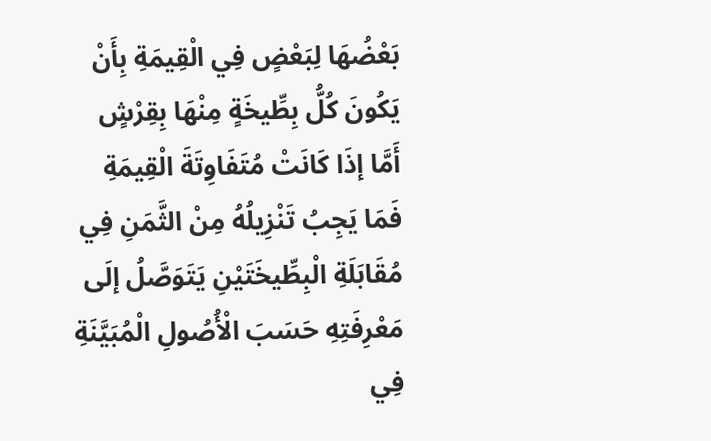بَعْضُهَا لِبَعْضٍ فِي الْقِيمَةِ بِأَنْ يَكُونَ كُلُّ بِطِّيخَةٍ مِنْهَا بِقِرْشٍ أَمَّا إذَا كَانَتْ مُتَفَاوِتَةَ الْقِيمَةِ فَمَا يَجِبُ تَنْزِيلُهُ مِنْ الثَّمَنِ فِي مُقَابَلَةِ الْبِطِّيخَتَيْنِ يَتَوَصَّلُ إلَى مَعْرِفَتِهِ حَسَبَ الْأُصُولِ الْمُبَيَّنَةِ فِي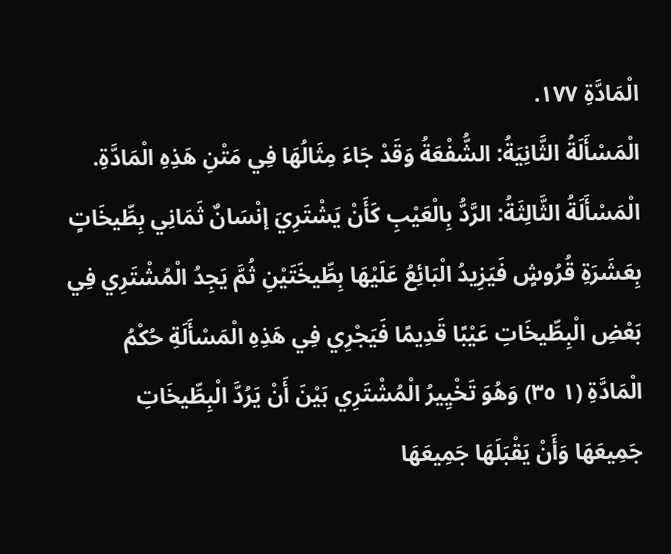الْمَادَّةِ ١٧٧.
الْمَسْأَلَةُ الثَّانِيَةُ: الشُّفْعَةُ وَقَدْ جَاءَ مِثَالُهَا فِي مَتْنِ هَذِهِ الْمَادَّةِ.
الْمَسْأَلَةُ الثَّالِثَةُ: الرَّدُّ بِالْعَيْبِ كَأَنْ يَشْتَرِيَ إنْسَانٌ ثَمَانِي بِطِّيخَاتٍ بِعَشَرَةِ قُرُوشٍ فَيَزِيدُ الْبَائِعُ عَلَيْهَا بِطِّيخَتَيْنِ ثُمَّ يَجِدُ الْمُشْتَرِي فِي بَعْضِ الْبِطِّيخَاتِ عَيْبًا قَدِيمًا فَيَجْرِي فِي هَذِهِ الْمَسْأَلَةِ حُكْمُ الْمَادَّةِ (١ ٣٥) وَهُوَ تَخْيِيرُ الْمُشْتَرِي بَيْنَ أَنْ يَرُدَّ الْبِطِّيخَاتِ جَمِيعَهَا وَأَنْ يَقْبَلَهَا جَمِيعَهَا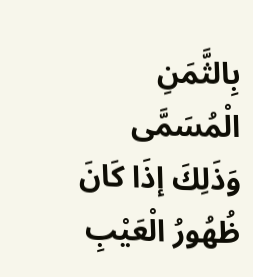بِالثَّمَنِ الْمُسَمَّى وَذَلِكَ إذَا كَانَ ظُهُورُ الْعَيْبِ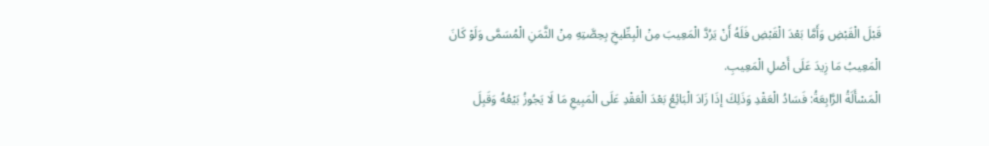قَبْلَ الْقَبْضِ وَأَمَّا بَعْدَ الْقَبْضِ فَلَهُ أَنْ يَرُدَّ الْمَعِيبَ مِنْ الْبِطِّيخِ بِحِصَّتِهِ مِنْ الثَّمَنِ الْمُسَمَّى وَلَوْ كَانَ الْمَعِيبُ مَا زِيدَ عَلَى أَصْلِ الْمَعِيبِ.
الْمَسْأَلَةُ الرَّابِعَةُ: فَسَادُ الْعَقْدِ وَذَلِكَ إذَا زَادَ الْبَائِعُ بَعْدَ الْعَقْدِ عَلَى الْمَبِيعِ مَا لَا يَجُوزُ بَيْعُهُ وَقَبِلَ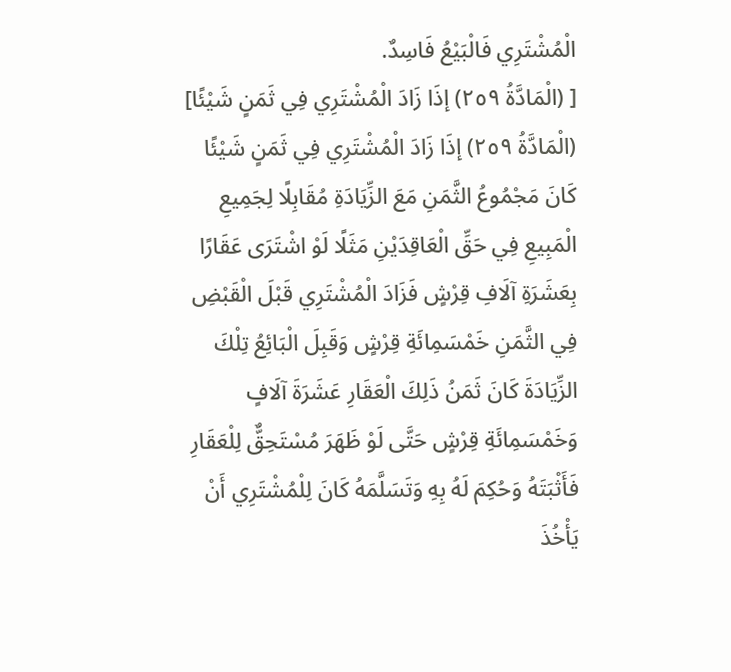الْمُشْتَرِي فَالْبَيْعُ فَاسِدٌ.
[ (الْمَادَّةُ ٢٥٩) إذَا زَادَ الْمُشْتَرِي فِي ثَمَنٍ شَيْئًا]
(الْمَادَّةُ ٢٥٩) إذَا زَادَ الْمُشْتَرِي فِي ثَمَنٍ شَيْئًا كَانَ مَجْمُوعُ الثَّمَنِ مَعَ الزِّيَادَةِ مُقَابِلًا لِجَمِيعِ الْمَبِيعِ فِي حَقِّ الْعَاقِدَيْنِ مَثَلًا لَوْ اشْتَرَى عَقَارًا بِعَشَرَةِ آلَافِ قِرْشٍ فَزَادَ الْمُشْتَرِي قَبْلَ الْقَبْضِ فِي الثَّمَنِ خَمْسَمِائَةِ قِرْشٍ وَقَبِلَ الْبَائِعُ تِلْكَ الزِّيَادَةَ كَانَ ثَمَنُ ذَلِكَ الْعَقَارِ عَشَرَةَ آلَافٍ وَخَمْسَمِائَةِ قِرْشٍ حَتَّى لَوْ ظَهَرَ مُسْتَحِقٌّ لِلْعَقَارِ فَأَثْبَتَهُ وَحُكِمَ لَهُ بِهِ وَتَسَلَّمَهُ كَانَ لِلْمُشْتَرِي أَنْ يَأْخُذَ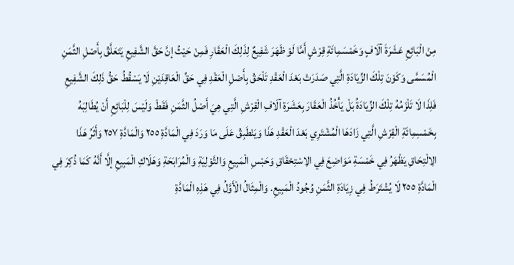مِنْ الْبَائِعِ عَشَرَةَ آلَافٍ وَخَمْسَمِائَةِ قِرْشٍ أَمَّا لَوْ ظَهَرَ شَفِيعٌ لِذَلِكَ الْعَقَارِ فَمِنْ حَيْثُ إنَّ حَقَّ الشَّفِيعِ يَتَعَلَّقُ بِأَصْلِ الثَّمَنِ الْمُسَمَّى وَكَوْنَ تِلْكَ الزِّيَادَةِ الَّتِي صَدَرَتْ بَعْدَ الْعَقْدِ تَلْحَقُ بِأَصْلِ الْعَقْدِ فِي حَقِّ الْعَاقِدَيْنِ لَا يَسْقُطُ حَقُّ ذَلِكَ الشَّفِيعِ فَلِذَا لَا تَلْزَمُهُ تِلْكَ الزِّيَادَةُ بَلْ يَأْخُذُ الْعَقَارَ بِعَشَرَةِ آلَافِ الْقِرْشِ الَّتِي هِيَ أَصْلُ الثَّمَنِ فَقَطْ وَلَيْسَ لِلْبَائِعِ أَنْ يُطَالِبَهُ بِخَمْسِمِائَةِ الْقِرْشِ الَّتِي زَادَهَا الْمُشْتَرِي بَعْدَ الْعَقْدِ هَذَا وَيَنْطَبِقُ عَلَى مَا وَرَدَ فِي الْمَادَّةِ ٢٥٥ وَالْمَادَّةِ ٢٥٧ وَأَثَرُ هَذَا الِالْتِحَاقِ يَظْهَرُ فِي خَمْسَةِ مَوَاضِعَ فِي الِاسْتِحْقَاقِ وَحَبْسِ الْمَبِيعِ وَالتَّوْلِيَةِ وَالْمُرَابَحَةِ وَهَلَاكِ الْمَبِيعِ إلَّا أَنَّهُ كَمَا ذُكِرَ فِي الْمَادَّةِ ٢٥٥ لَا يُشْتَرَطُ فِي زِيَادَةِ الثَّمَنِ وُجُودُ الْمَبِيعِ. وَالْمِثَالُ الْأَوَّلُ فِي هَذِهِ الْمَادَّةِ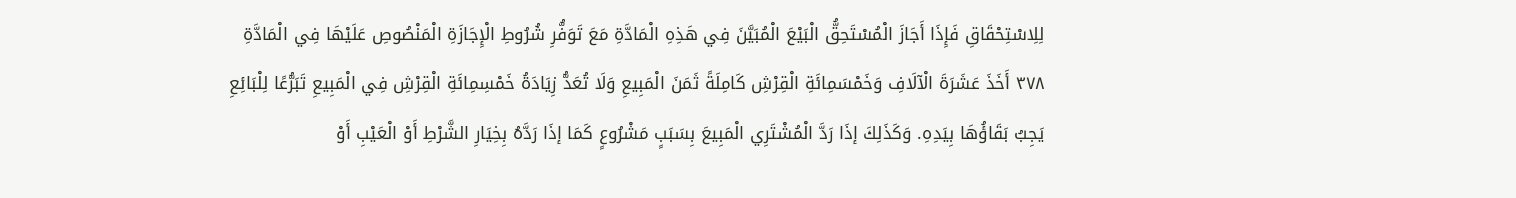لِلِاسْتِحْقَاقِ فَإِذَا أَجَازَ الْمُسْتَحِقُّ الْبَيْعَ الْمُبَيَّنَ فِي هَذِهِ الْمَادَّةِ مَعَ تَوَفُّرِ شُرُوطِ الْإِجَازَةِ الْمَنْصُوصِ عَلَيْهَا فِي الْمَادَّةِ ٣٧٨ أَخَذَ عَشَرَةَ الْآلَافِ وَخَمْسَمِائَةِ الْقِرْشِ كَامِلَةً ثَمَنَ الْمَبِيعِ وَلَا تُعَدُّ زِيَادَةُ خَمْسِمِائَةِ الْقِرْشِ فِي الْمَبِيعِ تَبَرُّعًا لِلْبَائِعِ يَجِبُ بَقَاؤُهَا بِيَدِهِ. وَكَذَلِكَ إذَا رَدَّ الْمُشْتَرِي الْمَبِيعَ بِسَبَبٍ مَشْرُوعٍ كَمَا إذَا رَدَّهُ بِخِيَارِ الشَّرْطِ أَوْ الْعَيْبِ أَوْ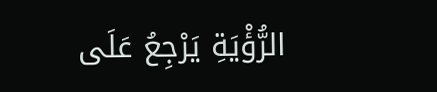الرُّؤْيَةِ يَرْجِعُ عَلَى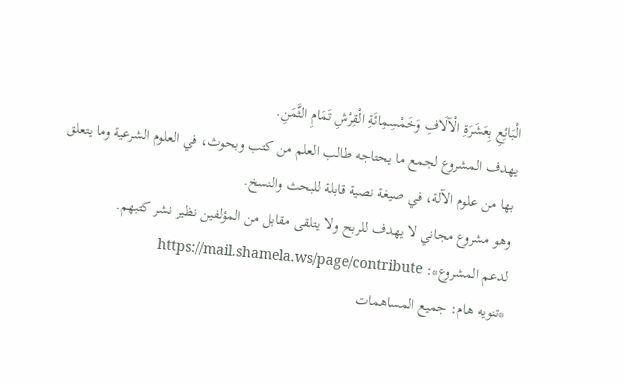الْبَائِعِ بِعَشَرَةِ الْآلَافِ وَخَمْسِمِائَةِ الْقِرْشِ تَمَامِ الثَّمَنِ.
يهدف المشروع لجمع ما يحتاجه طالب العلم من كتب وبحوث، في العلوم الشرعية وما يتعلق بها من علوم الآلة، في صيغة نصية قابلة للبحث والنسخ.
وهو مشروع مجاني لا يهدف للربح ولا يتلقى مقابل من المؤلفين نظير نشر كتبهم.
لدعم المشروع*: https://mail.shamela.ws/page/contribute
*تنويه هام: جميع المساهمات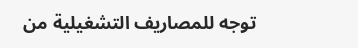توجه للمصاريف التشغيلية من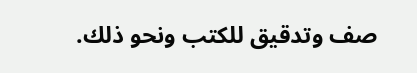صف وتدقيق للكتب ونحو ذلك.